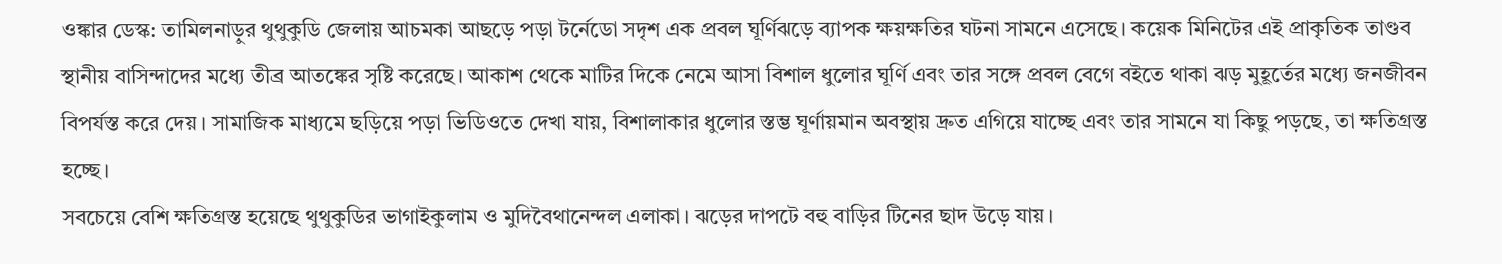ওঙ্কার ডেস্ক: তামিলনাড়ুর থুথুকুডি জেলায় আচমকা আছড়ে পড়া টর্নেডো সদৃশ এক প্রবল ঘূর্ণিঝড়ে ব্যাপক ক্ষয়ক্ষতির ঘটনা সামনে এসেছে। কয়েক মিনিটের এই প্রাকৃতিক তাণ্ডব স্থানীয় বাসিন্দাদের মধ্যে তীব্র আতঙ্কের সৃষ্টি করেছে। আকাশ থেকে মাটির দিকে নেমে আসা বিশাল ধুলোর ঘূর্ণি এবং তার সঙ্গে প্রবল বেগে বইতে থাকা ঝড় মুহূর্তের মধ্যে জনজীবন বিপর্যস্ত করে দেয়। সামাজিক মাধ্যমে ছড়িয়ে পড়া ভিডিওতে দেখা যায়, বিশালাকার ধুলোর স্তম্ভ ঘূর্ণায়মান অবস্থায় দ্রুত এগিয়ে যাচ্ছে এবং তার সামনে যা কিছু পড়ছে, তা ক্ষতিগ্রস্ত হচ্ছে।
সবচেয়ে বেশি ক্ষতিগ্রস্ত হয়েছে থুথুকুডির ভাগাইকুলাম ও মুদিবৈথানেন্দল এলাকা। ঝড়ের দাপটে বহু বাড়ির টিনের ছাদ উড়ে যায়।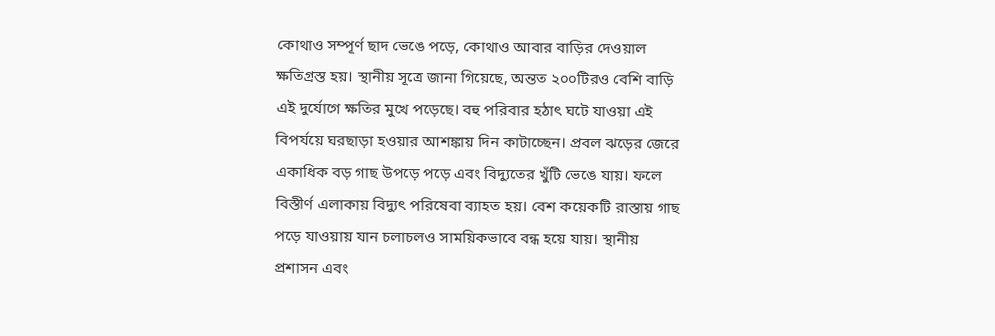কোথাও সম্পূর্ণ ছাদ ভেঙে পড়ে, কোথাও আবার বাড়ির দেওয়াল ক্ষতিগ্রস্ত হয়। স্থানীয় সূত্রে জানা গিয়েছে, অন্তত ২০০টিরও বেশি বাড়ি এই দুর্যোগে ক্ষতির মুখে পড়েছে। বহু পরিবার হঠাৎ ঘটে যাওয়া এই বিপর্যয়ে ঘরছাড়া হওয়ার আশঙ্কায় দিন কাটাচ্ছেন। প্রবল ঝড়ের জেরে একাধিক বড় গাছ উপড়ে পড়ে এবং বিদ্যুতের খুঁটি ভেঙে যায়। ফলে বিস্তীর্ণ এলাকায় বিদ্যুৎ পরিষেবা ব্যাহত হয়। বেশ কয়েকটি রাস্তায় গাছ পড়ে যাওয়ায় যান চলাচলও সাময়িকভাবে বন্ধ হয়ে যায়। স্থানীয় প্রশাসন এবং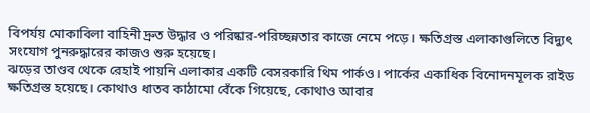বিপর্যয় মোকাবিলা বাহিনী দ্রুত উদ্ধার ও পরিষ্কার-পরিচ্ছন্নতার কাজে নেমে পড়ে। ক্ষতিগ্রস্ত এলাকাগুলিতে বিদ্যুৎ সংযোগ পুনরুদ্ধারের কাজও শুরু হয়েছে।
ঝড়ের তাণ্ডব থেকে রেহাই পায়নি এলাকার একটি বেসরকারি থিম পার্কও। পার্কের একাধিক বিনোদনমূলক রাইড ক্ষতিগ্রস্ত হয়েছে। কোথাও ধাতব কাঠামো বেঁকে গিয়েছে, কোথাও আবার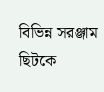বিভিন্ন সরঞ্জাম ছিটকে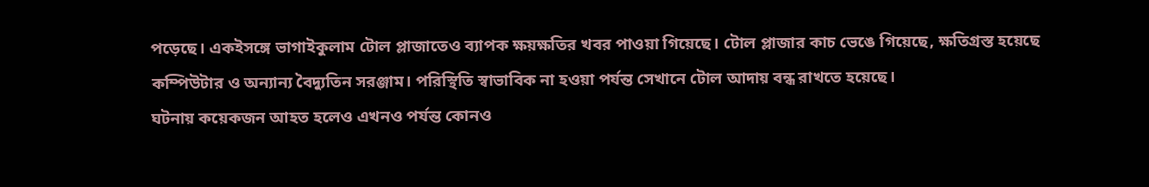পড়েছে। একইসঙ্গে ভাগাইকুলাম টোল প্লাজাতেও ব্যাপক ক্ষয়ক্ষতির খবর পাওয়া গিয়েছে। টোল প্লাজার কাচ ভেঙে গিয়েছে, ক্ষতিগ্রস্ত হয়েছে কম্পিউটার ও অন্যান্য বৈদ্যুতিন সরঞ্জাম। পরিস্থিতি স্বাভাবিক না হওয়া পর্যন্ত সেখানে টোল আদায় বন্ধ রাখতে হয়েছে।
ঘটনায় কয়েকজন আহত হলেও এখনও পর্যন্ত কোনও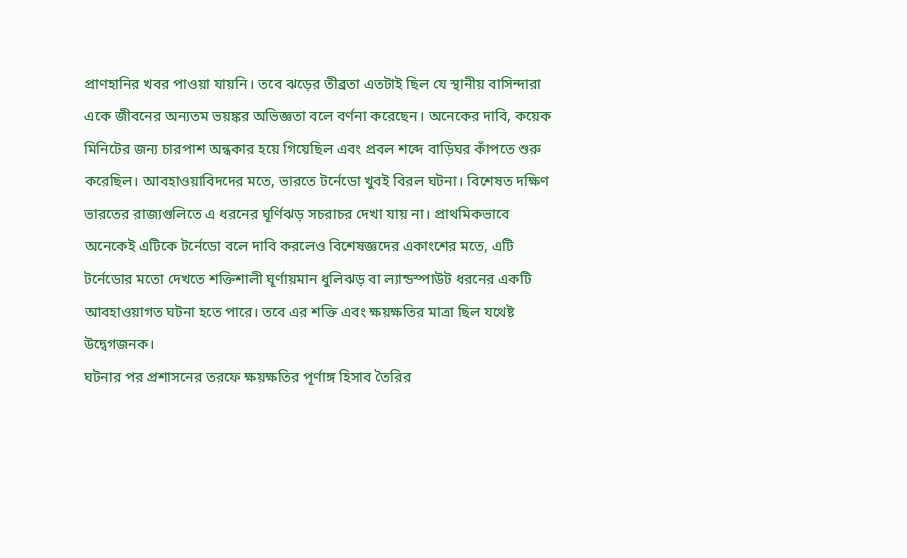প্রাণহানির খবর পাওয়া যায়নি। তবে ঝড়ের তীব্রতা এতটাই ছিল যে স্থানীয় বাসিন্দারা একে জীবনের অন্যতম ভয়ঙ্কর অভিজ্ঞতা বলে বর্ণনা করেছেন। অনেকের দাবি, কয়েক মিনিটের জন্য চারপাশ অন্ধকার হয়ে গিয়েছিল এবং প্রবল শব্দে বাড়িঘর কাঁপতে শুরু করেছিল। আবহাওয়াবিদদের মতে, ভারতে টর্নেডো খুবই বিরল ঘটনা। বিশেষত দক্ষিণ ভারতের রাজ্যগুলিতে এ ধরনের ঘূর্ণিঝড় সচরাচর দেখা যায় না। প্রাথমিকভাবে অনেকেই এটিকে টর্নেডো বলে দাবি করলেও বিশেষজ্ঞদের একাংশের মতে, এটি টর্নেডোর মতো দেখতে শক্তিশালী ঘূর্ণায়মান ধুলিঝড় বা ল্যান্ডস্পাউট ধরনের একটি আবহাওয়াগত ঘটনা হতে পারে। তবে এর শক্তি এবং ক্ষয়ক্ষতির মাত্রা ছিল যথেষ্ট উদ্বেগজনক।
ঘটনার পর প্রশাসনের তরফে ক্ষয়ক্ষতির পূর্ণাঙ্গ হিসাব তৈরির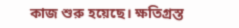কাজ শুরু হয়েছে। ক্ষতিগ্রস্ত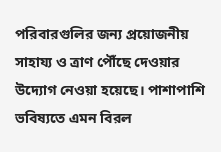পরিবারগুলির জন্য প্রয়োজনীয় সাহায্য ও ত্রাণ পৌঁছে দেওয়ার উদ্যোগ নেওয়া হয়েছে। পাশাপাশি ভবিষ্যতে এমন বিরল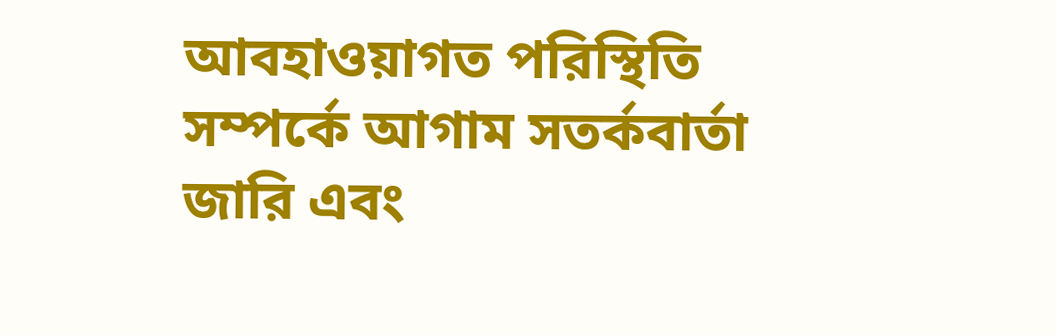আবহাওয়াগত পরিস্থিতি সম্পর্কে আগাম সতর্কবার্তা জারি এবং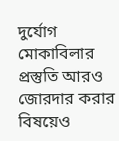দুর্যোগ মোকাবিলার প্রস্তুতি আরও জোরদার করার বিষয়েও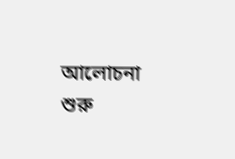আলোচনা শুরু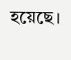হয়েছে।